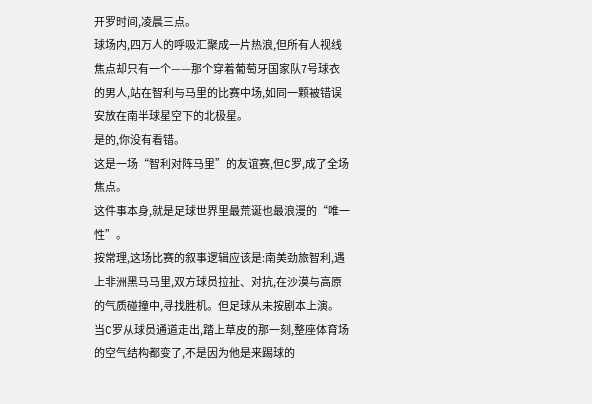开罗时间,凌晨三点。
球场内,四万人的呼吸汇聚成一片热浪,但所有人视线焦点却只有一个——那个穿着葡萄牙国家队7号球衣的男人,站在智利与马里的比赛中场,如同一颗被错误安放在南半球星空下的北极星。
是的,你没有看错。
这是一场“智利对阵马里”的友谊赛,但C罗,成了全场焦点。
这件事本身,就是足球世界里最荒诞也最浪漫的“唯一性”。
按常理,这场比赛的叙事逻辑应该是:南美劲旅智利,遇上非洲黑马马里,双方球员拉扯、对抗,在沙漠与高原的气质碰撞中,寻找胜机。但足球从未按剧本上演。
当C罗从球员通道走出,踏上草皮的那一刻,整座体育场的空气结构都变了,不是因为他是来踢球的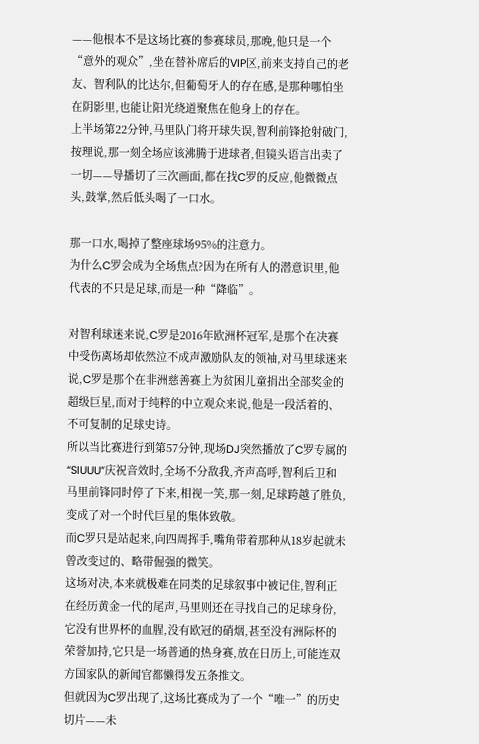——他根本不是这场比赛的参赛球员,那晚,他只是一个“意外的观众”,坐在替补席后的VIP区,前来支持自己的老友、智利队的比达尔,但葡萄牙人的存在感,是那种哪怕坐在阴影里,也能让阳光绕道聚焦在他身上的存在。
上半场第22分钟,马里队门将开球失误,智利前锋抢射破门,按理说,那一刻全场应该沸腾于进球者,但镜头语言出卖了一切——导播切了三次画面,都在找C罗的反应,他微微点头,鼓掌,然后低头喝了一口水。

那一口水,喝掉了整座球场95%的注意力。
为什么C罗会成为全场焦点?因为在所有人的潜意识里,他代表的不只是足球,而是一种“降临”。

对智利球迷来说,C罗是2016年欧洲杯冠军,是那个在决赛中受伤离场却依然泣不成声激励队友的领袖,对马里球迷来说,C罗是那个在非洲慈善赛上为贫困儿童捐出全部奖金的超级巨星,而对于纯粹的中立观众来说,他是一段活着的、不可复制的足球史诗。
所以当比赛进行到第57分钟,现场DJ突然播放了C罗专属的“SIUUU”庆祝音效时,全场不分敌我,齐声高呼,智利后卫和马里前锋同时停了下来,相视一笑,那一刻,足球跨越了胜负,变成了对一个时代巨星的集体致敬。
而C罗只是站起来,向四周挥手,嘴角带着那种从18岁起就未曾改变过的、略带倔强的微笑。
这场对决,本来就极难在同类的足球叙事中被记住,智利正在经历黄金一代的尾声,马里则还在寻找自己的足球身份,它没有世界杯的血腥,没有欧冠的硝烟,甚至没有洲际杯的荣誉加持,它只是一场普通的热身赛,放在日历上,可能连双方国家队的新闻官都懒得发五条推文。
但就因为C罗出现了,这场比赛成为了一个“唯一”的历史切片——未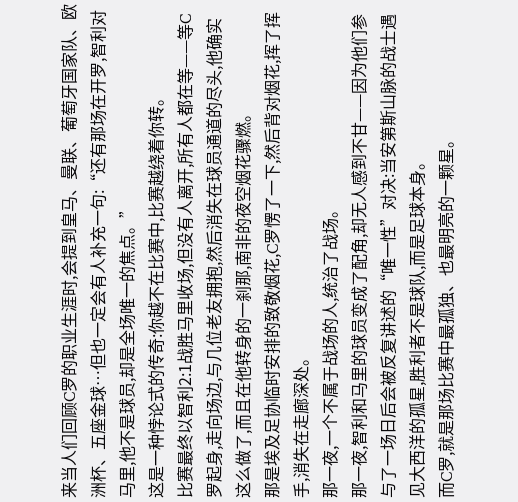来当人们回顾C罗的职业生涯时,会提到皇马、曼联、葡萄牙国家队、欧洲杯、五座金球…但也一定会有人补充一句:“还有那场在开罗,智利对马里,他不是球员,却是全场唯一的焦点。”
这是一种悖论式的传奇:你越不在比赛中,比赛越绕着你转。
比赛最终以智利2:1战胜马里收场,但没有人离开,所有人都在等——等C罗起身,走向场边,与几位老友拥抱,然后消失在球员通道的尽头,他确实这么做了,而且在他转身的一刹那,南非的夜空烟花骤燃。
那是埃及足协临时安排的致敬烟花,C罗愣了一下,然后背对烟花,挥了挥手,消失在走廊深处。
那一夜,一个不属于战场的人,统治了战场。
那一夜,智利和马里的球员变成了配角,却无人感到不甘——因为他们参与了一场日后会被反复讲述的“唯一性”对决:当安第斯山脉的战士遇见大西洋的孤星,胜利者不是球队,而是足球本身。
而C罗,就是那场比赛中最孤独、也最明亮的一颗星。